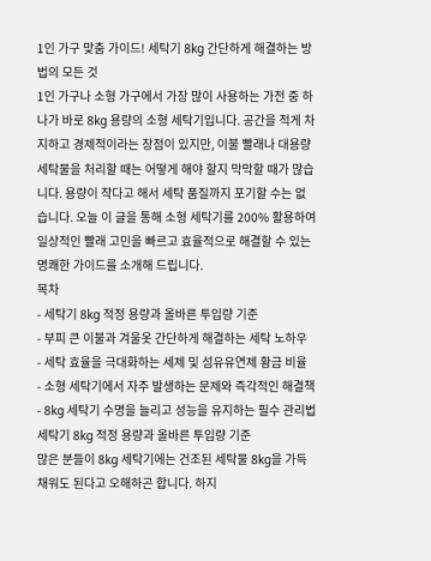1인 가구 맞춤 가이드! 세탁기 8kg 간단하게 해결하는 방법의 모든 것
1인 가구나 소형 가구에서 가장 많이 사용하는 가전 중 하나가 바로 8kg 용량의 소형 세탁기입니다. 공간을 적게 차지하고 경제적이라는 장점이 있지만, 이불 빨래나 대용량 세탁물을 처리할 때는 어떻게 해야 할지 막막할 때가 많습니다. 용량이 작다고 해서 세탁 품질까지 포기할 수는 없습니다. 오늘 이 글을 통해 소형 세탁기를 200% 활용하여 일상적인 빨래 고민을 빠르고 효율적으로 해결할 수 있는 명쾌한 가이드를 소개해 드립니다.
목차
- 세탁기 8kg 적정 용량과 올바른 투입량 기준
- 부피 큰 이불과 겨울옷 간단하게 해결하는 세탁 노하우
- 세탁 효율을 극대화하는 세제 및 섬유유연제 황금 비율
- 소형 세탁기에서 자주 발생하는 문제와 즉각적인 해결책
- 8kg 세탁기 수명을 늘리고 성능을 유지하는 필수 관리법
세탁기 8kg 적정 용량과 올바른 투입량 기준
많은 분들이 8kg 세탁기에는 건조된 세탁물 8kg을 가득 채워도 된다고 오해하곤 합니다. 하지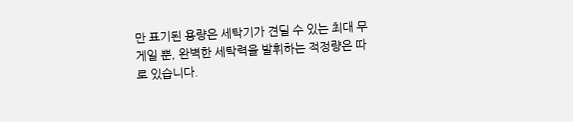만 표기된 용량은 세탁기가 견딜 수 있는 최대 무게일 뿐, 완벽한 세탁력을 발휘하는 적정량은 따로 있습니다.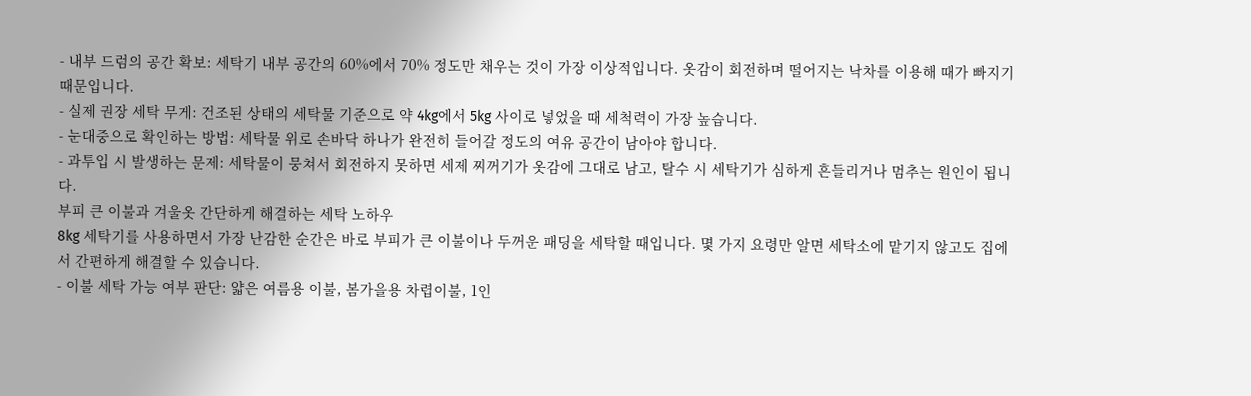- 내부 드럼의 공간 확보: 세탁기 내부 공간의 60%에서 70% 정도만 채우는 것이 가장 이상적입니다. 옷감이 회전하며 떨어지는 낙차를 이용해 때가 빠지기 때문입니다.
- 실제 권장 세탁 무게: 건조된 상태의 세탁물 기준으로 약 4kg에서 5kg 사이로 넣었을 때 세척력이 가장 높습니다.
- 눈대중으로 확인하는 방법: 세탁물 위로 손바닥 하나가 완전히 들어갈 정도의 여유 공간이 남아야 합니다.
- 과투입 시 발생하는 문제: 세탁물이 뭉쳐서 회전하지 못하면 세제 찌꺼기가 옷감에 그대로 남고, 탈수 시 세탁기가 심하게 흔들리거나 멈추는 원인이 됩니다.
부피 큰 이불과 겨울옷 간단하게 해결하는 세탁 노하우
8kg 세탁기를 사용하면서 가장 난감한 순간은 바로 부피가 큰 이불이나 두꺼운 패딩을 세탁할 때입니다. 몇 가지 요령만 알면 세탁소에 맡기지 않고도 집에서 간편하게 해결할 수 있습니다.
- 이불 세탁 가능 여부 판단: 얇은 여름용 이불, 봄가을용 차렵이불, 1인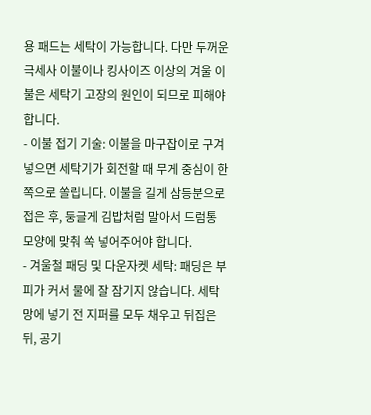용 패드는 세탁이 가능합니다. 다만 두꺼운 극세사 이불이나 킹사이즈 이상의 겨울 이불은 세탁기 고장의 원인이 되므로 피해야 합니다.
- 이불 접기 기술: 이불을 마구잡이로 구겨 넣으면 세탁기가 회전할 때 무게 중심이 한쪽으로 쏠립니다. 이불을 길게 삼등분으로 접은 후, 둥글게 김밥처럼 말아서 드럼통 모양에 맞춰 쏙 넣어주어야 합니다.
- 겨울철 패딩 및 다운자켓 세탁: 패딩은 부피가 커서 물에 잘 잠기지 않습니다. 세탁망에 넣기 전 지퍼를 모두 채우고 뒤집은 뒤, 공기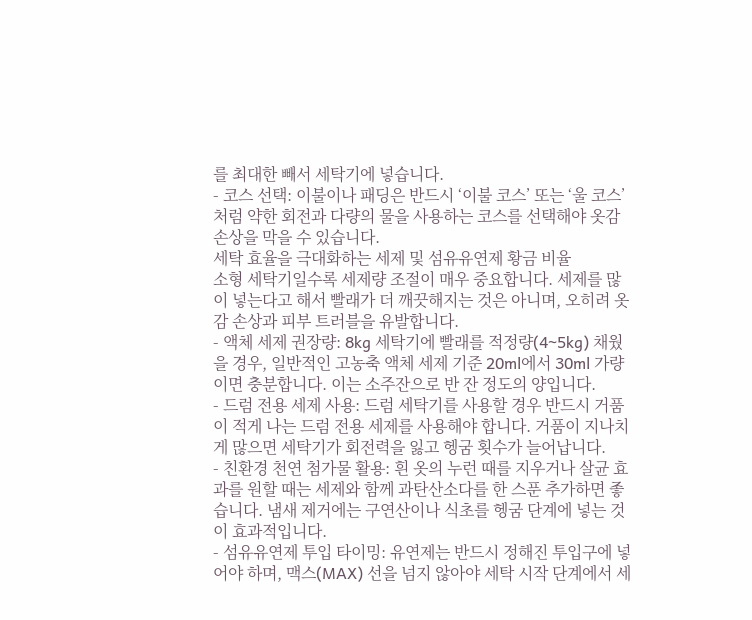를 최대한 빼서 세탁기에 넣습니다.
- 코스 선택: 이불이나 패딩은 반드시 ‘이불 코스’ 또는 ‘울 코스’처럼 약한 회전과 다량의 물을 사용하는 코스를 선택해야 옷감 손상을 막을 수 있습니다.
세탁 효율을 극대화하는 세제 및 섬유유연제 황금 비율
소형 세탁기일수록 세제량 조절이 매우 중요합니다. 세제를 많이 넣는다고 해서 빨래가 더 깨끗해지는 것은 아니며, 오히려 옷감 손상과 피부 트러블을 유발합니다.
- 액체 세제 권장량: 8kg 세탁기에 빨래를 적정량(4~5kg) 채웠을 경우, 일반적인 고농축 액체 세제 기준 20ml에서 30ml 가량이면 충분합니다. 이는 소주잔으로 반 잔 정도의 양입니다.
- 드럼 전용 세제 사용: 드럼 세탁기를 사용할 경우 반드시 거품이 적게 나는 드럼 전용 세제를 사용해야 합니다. 거품이 지나치게 많으면 세탁기가 회전력을 잃고 헹굼 횟수가 늘어납니다.
- 친환경 천연 첨가물 활용: 흰 옷의 누런 때를 지우거나 살균 효과를 원할 때는 세제와 함께 과탄산소다를 한 스푼 추가하면 좋습니다. 냄새 제거에는 구연산이나 식초를 헹굼 단계에 넣는 것이 효과적입니다.
- 섬유유연제 투입 타이밍: 유연제는 반드시 정해진 투입구에 넣어야 하며, 맥스(MAX) 선을 넘지 않아야 세탁 시작 단계에서 세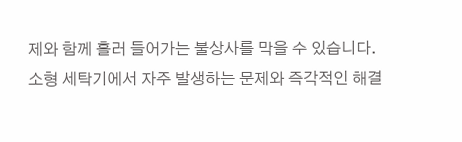제와 함께 흘러 들어가는 불상사를 막을 수 있습니다.
소형 세탁기에서 자주 발생하는 문제와 즉각적인 해결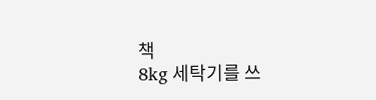책
8kg 세탁기를 쓰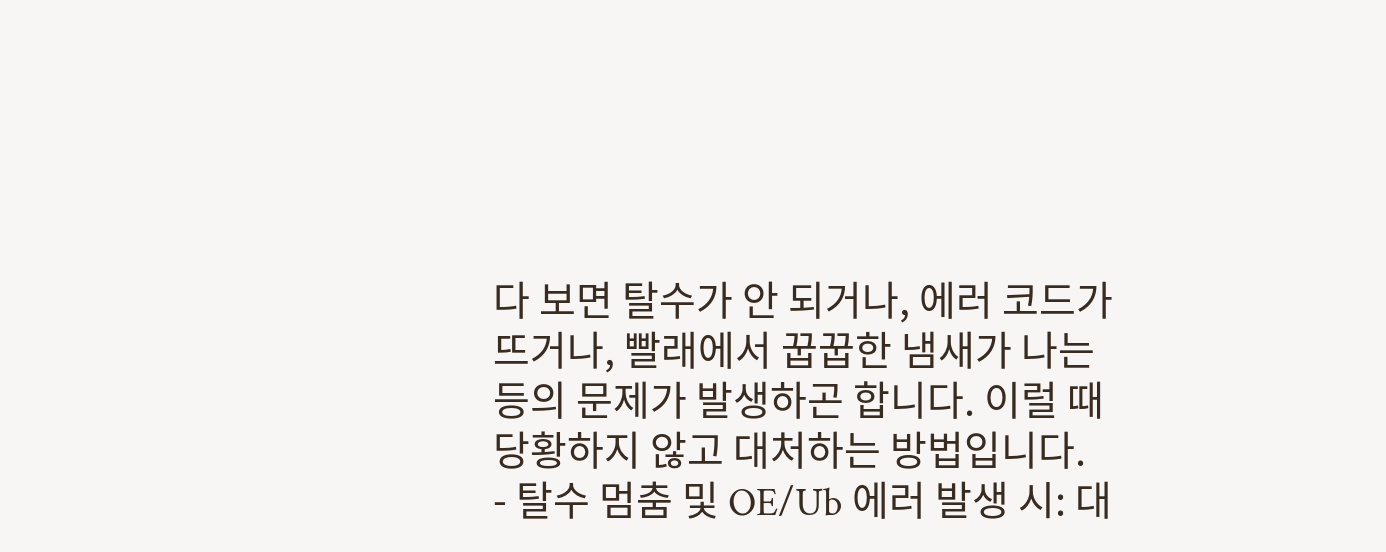다 보면 탈수가 안 되거나, 에러 코드가 뜨거나, 빨래에서 꿉꿉한 냄새가 나는 등의 문제가 발생하곤 합니다. 이럴 때 당황하지 않고 대처하는 방법입니다.
- 탈수 멈춤 및 OE/Ub 에러 발생 시: 대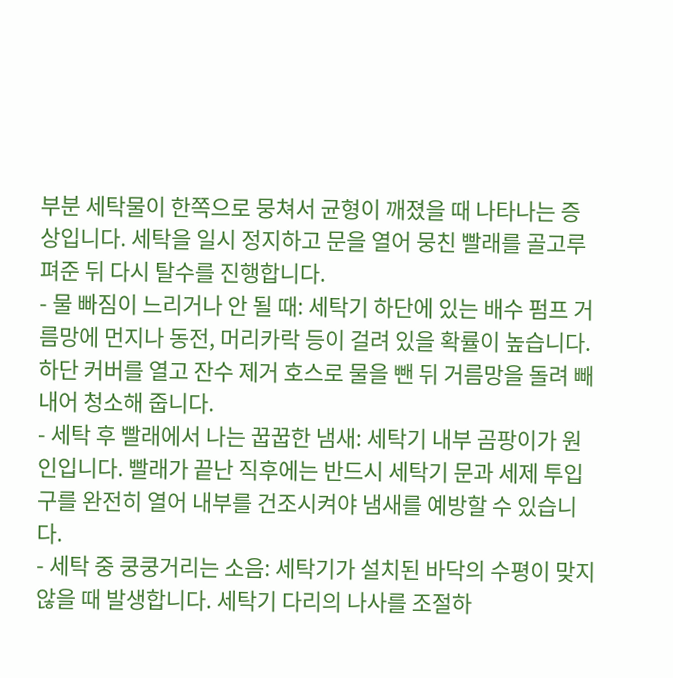부분 세탁물이 한쪽으로 뭉쳐서 균형이 깨졌을 때 나타나는 증상입니다. 세탁을 일시 정지하고 문을 열어 뭉친 빨래를 골고루 펴준 뒤 다시 탈수를 진행합니다.
- 물 빠짐이 느리거나 안 될 때: 세탁기 하단에 있는 배수 펌프 거름망에 먼지나 동전, 머리카락 등이 걸려 있을 확률이 높습니다. 하단 커버를 열고 잔수 제거 호스로 물을 뺀 뒤 거름망을 돌려 빼내어 청소해 줍니다.
- 세탁 후 빨래에서 나는 꿉꿉한 냄새: 세탁기 내부 곰팡이가 원인입니다. 빨래가 끝난 직후에는 반드시 세탁기 문과 세제 투입구를 완전히 열어 내부를 건조시켜야 냄새를 예방할 수 있습니다.
- 세탁 중 쿵쿵거리는 소음: 세탁기가 설치된 바닥의 수평이 맞지 않을 때 발생합니다. 세탁기 다리의 나사를 조절하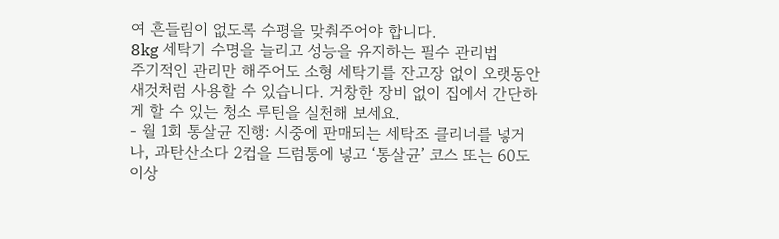여 흔들림이 없도록 수평을 맞춰주어야 합니다.
8kg 세탁기 수명을 늘리고 성능을 유지하는 필수 관리법
주기적인 관리만 해주어도 소형 세탁기를 잔고장 없이 오랫동안 새것처럼 사용할 수 있습니다. 거창한 장비 없이 집에서 간단하게 할 수 있는 청소 루틴을 실천해 보세요.
- 월 1회 통살균 진행: 시중에 판매되는 세탁조 클리너를 넣거나, 과탄산소다 2컵을 드럼통에 넣고 ‘통살균’ 코스 또는 60도 이상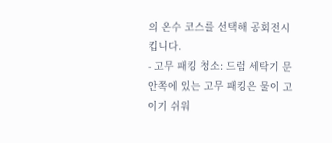의 온수 코스를 선택해 공회전시킵니다.
- 고무 패킹 청소: 드럼 세탁기 문 안쪽에 있는 고무 패킹은 물이 고이기 쉬워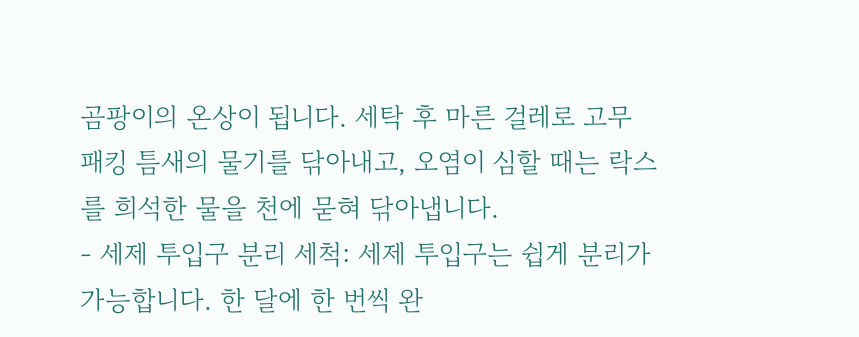곰팡이의 온상이 됩니다. 세탁 후 마른 걸레로 고무 패킹 틈새의 물기를 닦아내고, 오염이 심할 때는 락스를 희석한 물을 천에 묻혀 닦아냅니다.
- 세제 투입구 분리 세척: 세제 투입구는 쉽게 분리가 가능합니다. 한 달에 한 번씩 완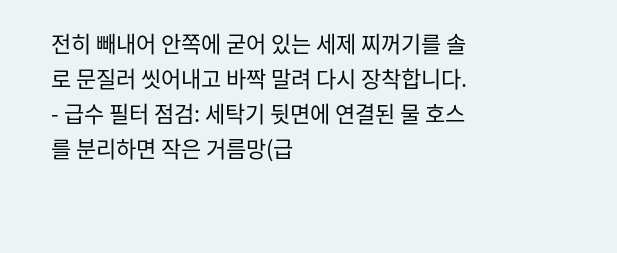전히 빼내어 안쪽에 굳어 있는 세제 찌꺼기를 솔로 문질러 씻어내고 바짝 말려 다시 장착합니다.
- 급수 필터 점검: 세탁기 뒷면에 연결된 물 호스를 분리하면 작은 거름망(급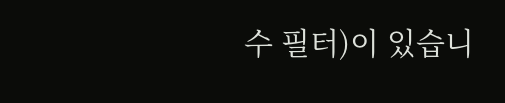수 필터)이 있습니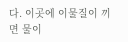다. 이곳에 이물질이 끼면 물이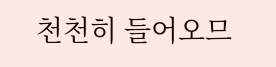천천히 들어오므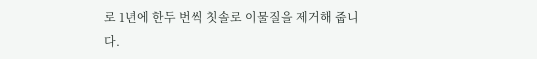로 1년에 한두 번씩 칫솔로 이물질을 제거해 줍니다.